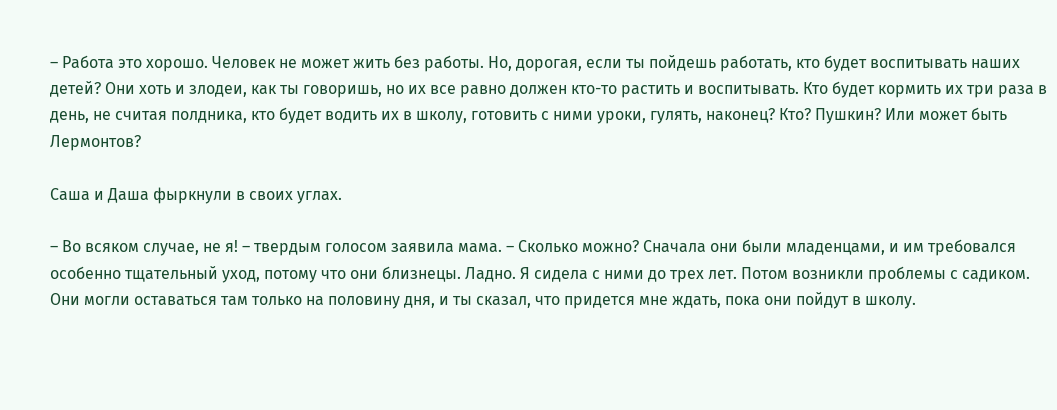– Работа это хорошо. Человек не может жить без работы. Но, дорогая, если ты пойдешь работать, кто будет воспитывать наших детей? Они хоть и злодеи, как ты говоришь, но их все равно должен кто-то растить и воспитывать. Кто будет кормить их три раза в день, не считая полдника, кто будет водить их в школу, готовить с ними уроки, гулять, наконец? Кто? Пушкин? Или может быть Лермонтов?

Саша и Даша фыркнули в своих углах.

– Во всяком случае, не я! – твердым голосом заявила мама. – Сколько можно? Сначала они были младенцами, и им требовался особенно тщательный уход, потому что они близнецы. Ладно. Я сидела с ними до трех лет. Потом возникли проблемы с садиком. Они могли оставаться там только на половину дня, и ты сказал, что придется мне ждать, пока они пойдут в школу.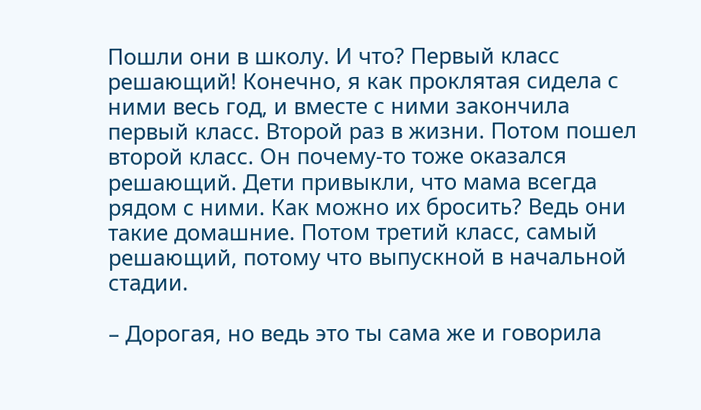Пошли они в школу. И что? Первый класс решающий! Конечно, я как проклятая сидела с ними весь год, и вместе с ними закончила первый класс. Второй раз в жизни. Потом пошел второй класс. Он почему-то тоже оказался решающий. Дети привыкли, что мама всегда рядом с ними. Как можно их бросить? Ведь они такие домашние. Потом третий класс, самый решающий, потому что выпускной в начальной стадии.

– Дорогая, но ведь это ты сама же и говорила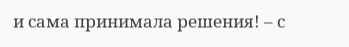и сама принимала решения! – с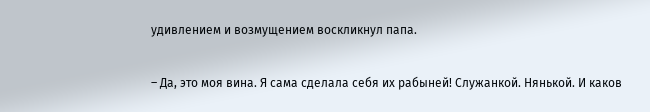удивлением и возмущением воскликнул папа.

– Да, это моя вина. Я сама сделала себя их рабыней! Служанкой. Нянькой. И каков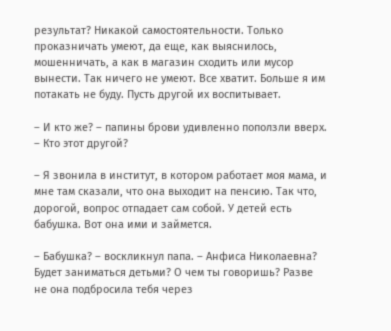результат? Никакой самостоятельности. Только проказничать умеют, да еще, как выяснилось, мошенничать, а как в магазин сходить или мусор вынести. Так ничего не умеют. Все хватит. Больше я им потакать не буду. Пусть другой их воспитывает.

– И кто же? – папины брови удивленно поползли вверх. – Кто этот другой?

– Я звонила в институт, в котором работает моя мама, и мне там сказали, что она выходит на пенсию. Так что, дорогой, вопрос отпадает сам собой. У детей есть бабушка. Вот она ими и займется.

– Бабушка? – воскликнул папа. – Анфиса Николаевна? Будет заниматься детьми? О чем ты говоришь? Разве не она подбросила тебя через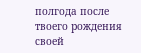полгода после твоего рождения своей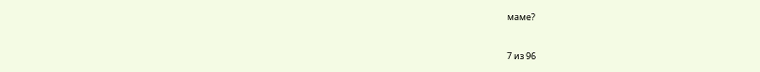маме?



7 из 96